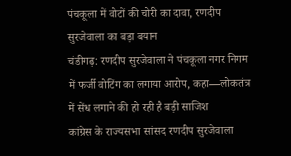पंचकूला में वोटों की चोरी का दावा, रणदीप सुरजेवाला का बड़ा बयान
चंडीगढ़: रणदीप सुरजेवाला ने पंचकूला नगर निगम में फर्जी वोटिंग का लगाया आरोप, कहा—लोकतंत्र में सेंध लगाने की हो रही है बड़ी साजिश
कांग्रेस के राज्यसभा सांसद रणदीप सुरजेवाला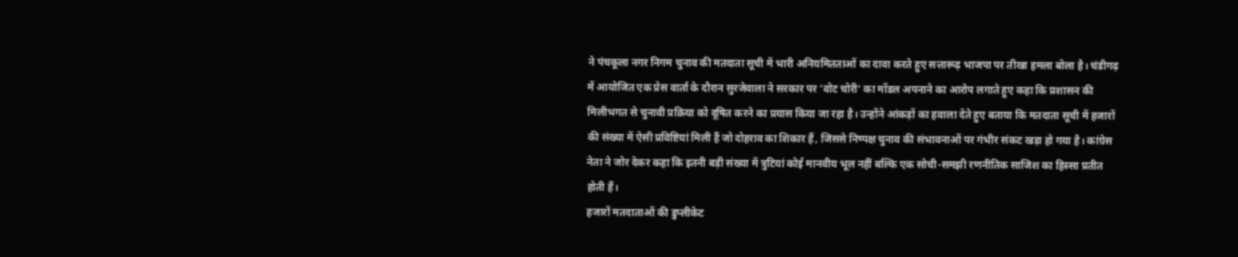ने पंचकूला नगर निगम चुनाव की मतदाता सूची में भारी अनियमितताओं का दावा करते हुए सत्तारूढ़ भाजपा पर तीखा हमला बोला है। चंडीगढ़ में आयोजित एक प्रेस वार्ता के दौरान सुरजेवाला ने सरकार पर 'वोट चोरी' का मॉडल अपनाने का आरोप लगाते हुए कहा कि प्रशासन की मिलीभगत से चुनावी प्रक्रिया को दूषित करने का प्रयास किया जा रहा है। उन्होंने आंकड़ों का हवाला देते हुए बताया कि मतदाता सूची में हजारों की संख्या में ऐसी प्रविष्टियां मिली हैं जो दोहराव का शिकार हैं, जिससे निष्पक्ष चुनाव की संभावनाओं पर गंभीर संकट खड़ा हो गया है। कांग्रेस नेता ने जोर देकर कहा कि इतनी बड़ी संख्या में त्रुटियां कोई मानवीय भूल नहीं बल्कि एक सोची-समझी रणनीतिक साजिश का हिस्सा प्रतीत होती हैं।
हजारों मतदाताओं की डुप्लीकेट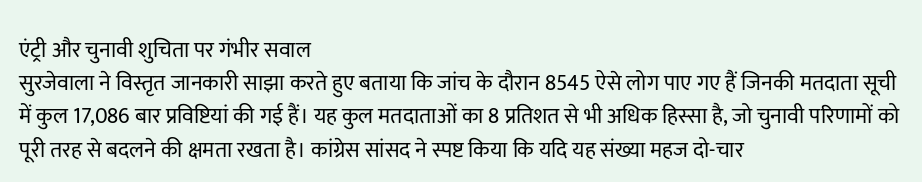एंट्री और चुनावी शुचिता पर गंभीर सवाल
सुरजेवाला ने विस्तृत जानकारी साझा करते हुए बताया कि जांच के दौरान 8545 ऐसे लोग पाए गए हैं जिनकी मतदाता सूची में कुल 17,086 बार प्रविष्टियां की गई हैं। यह कुल मतदाताओं का 8 प्रतिशत से भी अधिक हिस्सा है, जो चुनावी परिणामों को पूरी तरह से बदलने की क्षमता रखता है। कांग्रेस सांसद ने स्पष्ट किया कि यदि यह संख्या महज दो-चार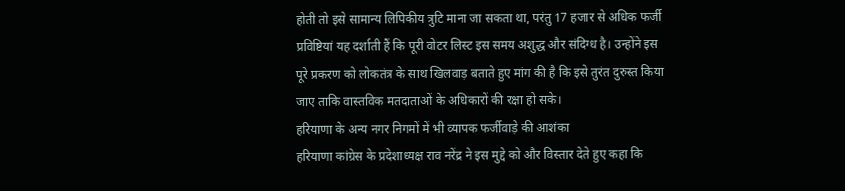होती तो इसे सामान्य लिपिकीय त्रुटि माना जा सकता था, परंतु 17 हजार से अधिक फर्जी प्रविष्टियां यह दर्शाती हैं कि पूरी वोटर लिस्ट इस समय अशुद्ध और संदिग्ध है। उन्होंने इस पूरे प्रकरण को लोकतंत्र के साथ खिलवाड़ बताते हुए मांग की है कि इसे तुरंत दुरुस्त किया जाए ताकि वास्तविक मतदाताओं के अधिकारों की रक्षा हो सके।
हरियाणा के अन्य नगर निगमों में भी व्यापक फर्जीवाड़े की आशंका
हरियाणा कांग्रेस के प्रदेशाध्यक्ष राव नरेंद्र ने इस मुद्दे को और विस्तार देते हुए कहा कि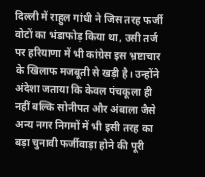दिल्ली में राहुल गांधी ने जिस तरह फर्जी वोटों का भंडाफोड़ किया था, उसी तर्ज पर हरियाणा में भी कांग्रेस इस भ्रष्टाचार के खिलाफ मजबूती से खड़ी है। उन्होंने अंदेशा जताया कि केवल पंचकूला ही नहीं बल्कि सोनीपत और अंबाला जैसे अन्य नगर निगमों में भी इसी तरह का बड़ा चुनावी फर्जीवाड़ा होने की पूरी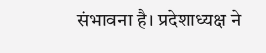संभावना है। प्रदेशाध्यक्ष ने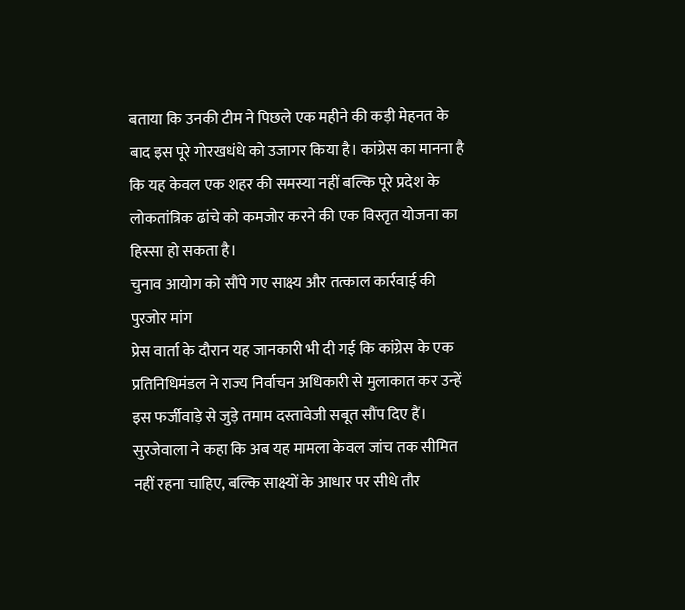बताया कि उनकी टीम ने पिछले एक महीने की कड़ी मेहनत के बाद इस पूरे गोरखधंधे को उजागर किया है। कांग्रेस का मानना है कि यह केवल एक शहर की समस्या नहीं बल्कि पूरे प्रदेश के लोकतांत्रिक ढांचे को कमजोर करने की एक विस्तृत योजना का हिस्सा हो सकता है।
चुनाव आयोग को सौंपे गए साक्ष्य और तत्काल कार्रवाई की पुरजोर मांग
प्रेस वार्ता के दौरान यह जानकारी भी दी गई कि कांग्रेस के एक प्रतिनिधिमंडल ने राज्य निर्वाचन अधिकारी से मुलाकात कर उन्हें इस फर्जीवाड़े से जुड़े तमाम दस्तावेजी सबूत सौंप दिए हैं। सुरजेवाला ने कहा कि अब यह मामला केवल जांच तक सीमित नहीं रहना चाहिए, बल्कि साक्ष्यों के आधार पर सीधे तौर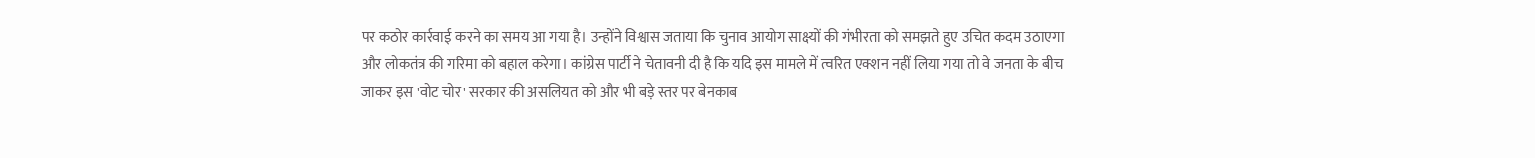पर कठोर कार्रवाई करने का समय आ गया है। उन्होंने विश्वास जताया कि चुनाव आयोग साक्ष्यों की गंभीरता को समझते हुए उचित कदम उठाएगा और लोकतंत्र की गरिमा को बहाल करेगा। कांग्रेस पार्टी ने चेतावनी दी है कि यदि इस मामले में त्वरित एक्शन नहीं लिया गया तो वे जनता के बीच जाकर इस 'वोट चोर' सरकार की असलियत को और भी बड़े स्तर पर बेनकाब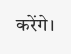करेंगे।